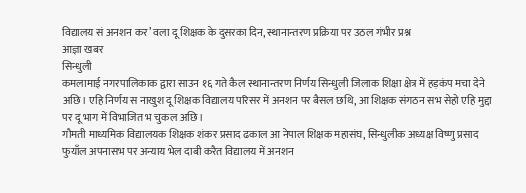विद्यालय सं अनशन कर’ वला दू शिक्षक के दुसरका दिन, स्थानान्तरण प्रक्रिया पर उठल गंभीर प्रश्न
आज्ञा खबर
सिन्धुली
कमलामाई नगरपालिकाक द्वारा साउन १६ गते कैल स्थानान्तरण निर्णय सिन्धुली जिलाक शिक्षा क्षेत्र में हड़कंप मचा देने अछि। एहि निर्णय स नाखुश दू शिक्षक विद्यालय परिसर में अनशन पर बैसल छथि, आ शिक्षक संगठन सभ सेहो एहि मुद्दा पर दू भाग में विभाजित भ चुकल अछि।
गौमती माध्यमिक विद्यालयक शिक्षक शंकर प्रसाद ढकाल आ नेपाल शिक्षक महासंघ, सिन्धुलीक अध्यक्ष विष्णु प्रसाद फुयाँल अपनासभ पर अन्याय भेल दाबी करैत विद्यालय में अनशन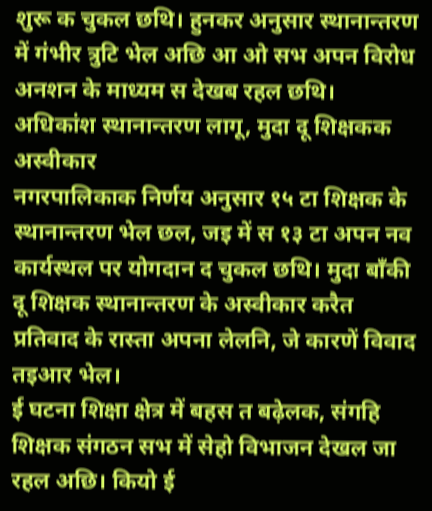शुरू क चुकल छथि। हुनकर अनुसार स्थानान्तरण में गंभीर त्रुटि भेल अछि आ ओ सभ अपन विरोध अनशन के माध्यम स देखब रहल छथि।
अधिकांश स्थानान्तरण लागू, मुदा दू शिक्षकक अस्वीकार
नगरपालिकाक निर्णय अनुसार १५ टा शिक्षक के स्थानान्तरण भेल छल, जइ में स १३ टा अपन नव कार्यस्थल पर योगदान द चुकल छथि। मुदा बाँकी दू शिक्षक स्थानान्तरण के अस्वीकार करैत प्रतिवाद के रास्ता अपना लेलनि, जे कारणें विवाद तइआर भेल।
ई घटना शिक्षा क्षेत्र में बहस त बढ़ेलक, संगहि शिक्षक संगठन सभ में सेहो विभाजन देखल जा रहल अछि। कियो ई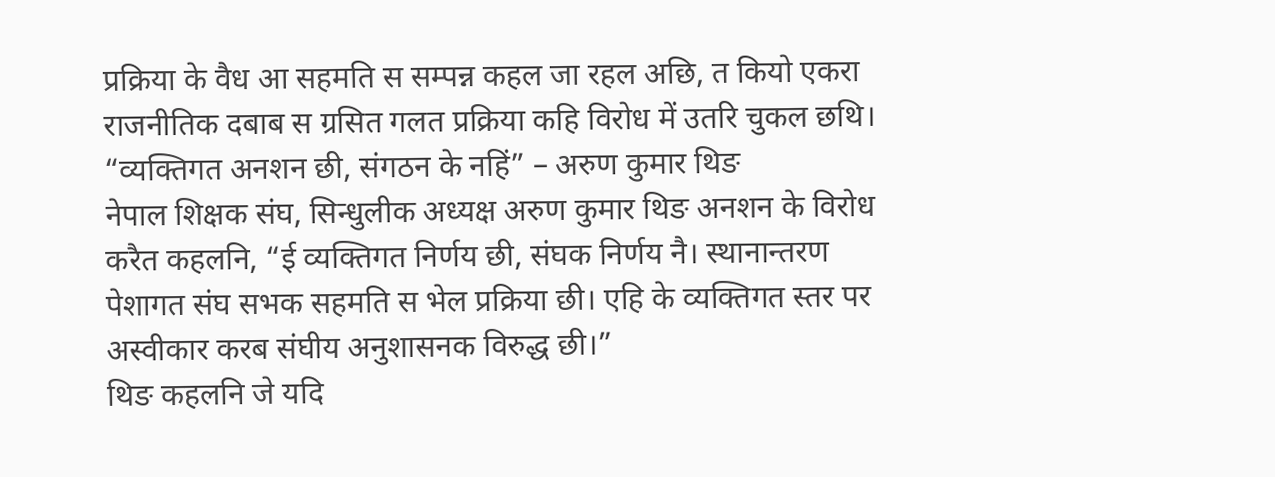प्रक्रिया के वैध आ सहमति स सम्पन्न कहल जा रहल अछि, त कियो एकरा राजनीतिक दबाब स ग्रसित गलत प्रक्रिया कहि विरोध में उतरि चुकल छथि।
“व्यक्तिगत अनशन छी, संगठन के नहिं” – अरुण कुमार थिङ
नेपाल शिक्षक संघ, सिन्धुलीक अध्यक्ष अरुण कुमार थिङ अनशन के विरोध करैत कहलनि, “ई व्यक्तिगत निर्णय छी, संघक निर्णय नै। स्थानान्तरण पेशागत संघ सभक सहमति स भेल प्रक्रिया छी। एहि के व्यक्तिगत स्तर पर अस्वीकार करब संघीय अनुशासनक विरुद्ध छी।”
थिङ कहलनि जे यदि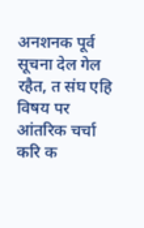अनशनक पूर्व सूचना देल गेल रहैत, त संघ एहि विषय पर आंतरिक चर्चा करि क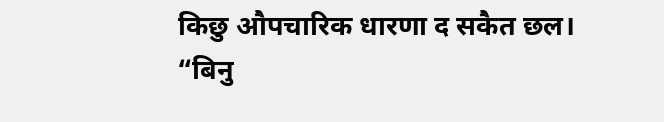किछु औपचारिक धारणा द सकैत छल।
“बिनु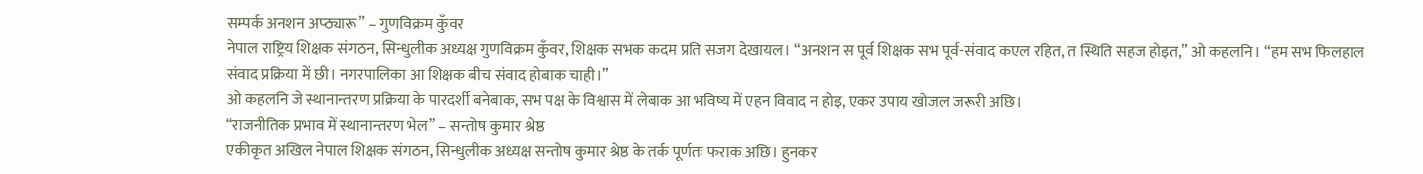सम्पर्क अनशन अप्ठ्यारू” – गुणविक्रम कुँवर
नेपाल राष्ट्रिय शिक्षक संगठन, सिन्धुलीक अध्यक्ष गुणविक्रम कुँवर, शिक्षक सभक कदम प्रति सजग देखायल। “अनशन स पूर्व शिक्षक सभ पूर्व-संवाद कएल रहित, त स्थिति सहज होइत,” ओ कहलनि। “हम सभ फिलहाल संवाद प्रक्रिया में छी। नगरपालिका आ शिक्षक बीच संवाद होबाक चाही।”
ओ कहलनि जे स्थानान्तरण प्रक्रिया के पारदर्शी बनेबाक, सभ पक्ष के विश्वास में लेबाक आ भविष्य में एहन विवाद न होइ, एकर उपाय खोजल जरूरी अछि।
“राजनीतिक प्रभाव में स्थानान्तरण भेल” – सन्तोष कुमार श्रेष्ठ
एकीकृत अखिल नेपाल शिक्षक संगठन, सिन्धुलीक अध्यक्ष सन्तोष कुमार श्रेष्ठ के तर्क पूर्णतः फराक अछि। हुनकर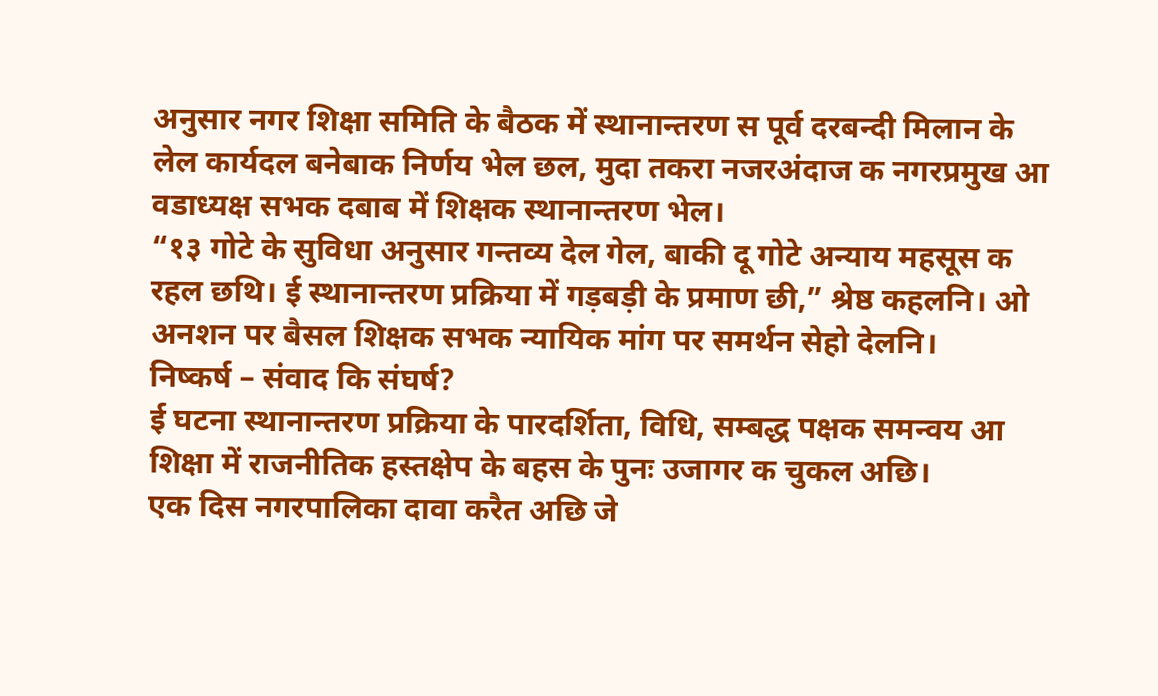अनुसार नगर शिक्षा समिति के बैठक में स्थानान्तरण स पूर्व दरबन्दी मिलान के लेल कार्यदल बनेबाक निर्णय भेल छल, मुदा तकरा नजरअंदाज क नगरप्रमुख आ वडाध्यक्ष सभक दबाब में शिक्षक स्थानान्तरण भेल।
“१३ गोटे के सुविधा अनुसार गन्तव्य देल गेल, बाकी दू गोटे अन्याय महसूस क रहल छथि। ई स्थानान्तरण प्रक्रिया में गड़बड़ी के प्रमाण छी,” श्रेष्ठ कहलनि। ओ अनशन पर बैसल शिक्षक सभक न्यायिक मांग पर समर्थन सेहो देलनि।
निष्कर्ष – संवाद कि संघर्ष?
ई घटना स्थानान्तरण प्रक्रिया के पारदर्शिता, विधि, सम्बद्ध पक्षक समन्वय आ शिक्षा में राजनीतिक हस्तक्षेप के बहस के पुनः उजागर क चुकल अछि।
एक दिस नगरपालिका दावा करैत अछि जे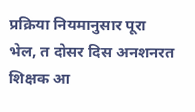प्रक्रिया नियमानुसार पूरा भेल, त दोसर दिस अनशनरत शिक्षक आ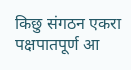किछु संगठन एकरा पक्षपातपूर्ण आ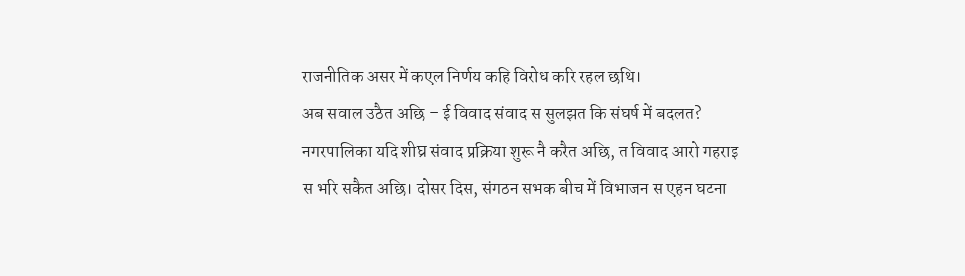राजनीतिक असर में कएल निर्णय कहि विरोध करि रहल छथि।
अब सवाल उठैत अछि – ई विवाद संवाद स सुलझत कि संघर्ष में बदलत?
नगरपालिका यदि शीघ्र संवाद प्रक्रिया शुरू नै करैत अछि, त विवाद आरो गहराइ स भरि सकैत अछि। दोसर दिस, संगठन सभक बीच में विभाजन स एहन घटना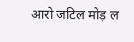आरो जटिल मोड़ ल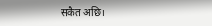सकैत अछि।